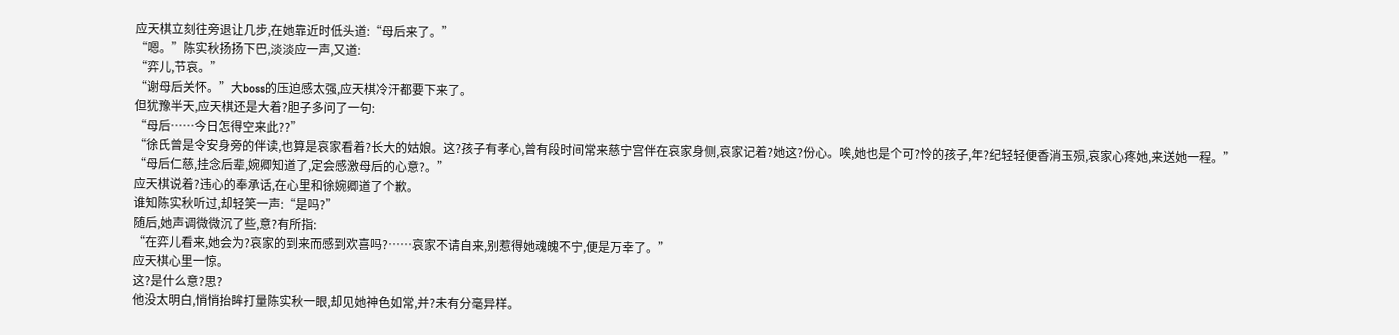应天棋立刻往旁退让几步,在她靠近时低头道:“母后来了。”
“嗯。”陈实秋扬扬下巴,淡淡应一声,又道:
“弈儿,节哀。”
“谢母后关怀。”大boss的压迫感太强,应天棋冷汗都要下来了。
但犹豫半天,应天棋还是大着?胆子多问了一句:
“母后……今日怎得空来此??”
“徐氏曾是令安身旁的伴读,也算是哀家看着?长大的姑娘。这?孩子有孝心,曾有段时间常来慈宁宫伴在哀家身侧,哀家记着?她这?份心。唉,她也是个可?怜的孩子,年?纪轻轻便香消玉殒,哀家心疼她,来送她一程。”
“母后仁慈,挂念后辈,婉卿知道了,定会感激母后的心意?。”
应天棋说着?违心的奉承话,在心里和徐婉卿道了个歉。
谁知陈实秋听过,却轻笑一声:“是吗?”
随后,她声调微微沉了些,意?有所指:
“在弈儿看来,她会为?哀家的到来而感到欢喜吗?……哀家不请自来,别惹得她魂魄不宁,便是万幸了。”
应天棋心里一惊。
这?是什么意?思?
他没太明白,悄悄抬眸打量陈实秋一眼,却见她神色如常,并?未有分毫异样。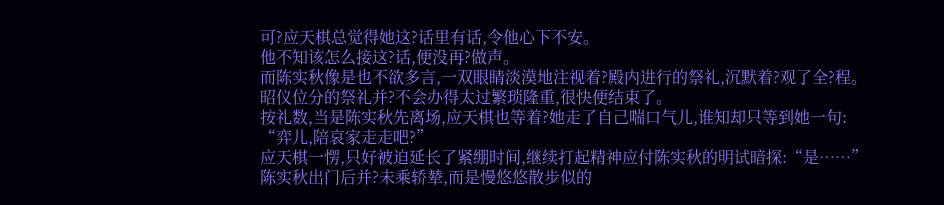可?应天棋总觉得她这?话里有话,令他心下不安。
他不知该怎么接这?话,便没再?做声。
而陈实秋像是也不欲多言,一双眼睛淡漠地注视着?殿内进行的祭礼,沉默着?观了全?程。
昭仪位分的祭礼并?不会办得太过繁琐隆重,很快便结束了。
按礼数,当是陈实秋先离场,应天棋也等着?她走了自己喘口气儿,谁知却只等到她一句:
“弈儿,陪哀家走走吧?”
应天棋一愣,只好被迫延长了紧绷时间,继续打起精神应付陈实秋的明试暗探:“是……”
陈实秋出门后并?未乘轿辇,而是慢悠悠散步似的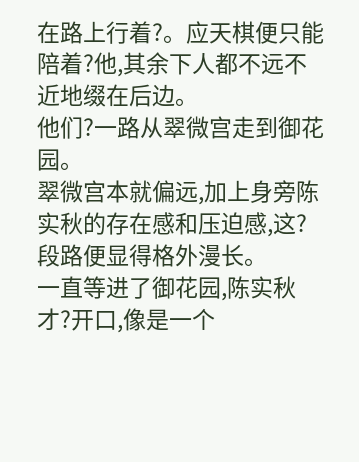在路上行着?。应天棋便只能陪着?他,其余下人都不远不近地缀在后边。
他们?一路从翠微宫走到御花园。
翠微宫本就偏远,加上身旁陈实秋的存在感和压迫感,这?段路便显得格外漫长。
一直等进了御花园,陈实秋才?开口,像是一个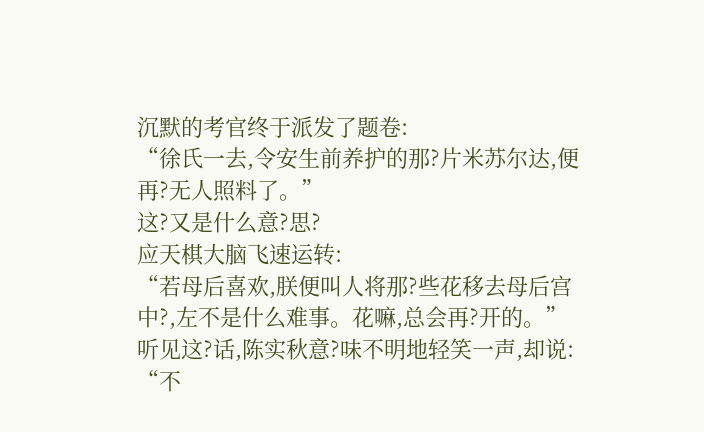沉默的考官终于派发了题卷:
“徐氏一去,令安生前养护的那?片米苏尔达,便再?无人照料了。”
这?又是什么意?思?
应天棋大脑飞速运转:
“若母后喜欢,朕便叫人将那?些花移去母后宫中?,左不是什么难事。花嘛,总会再?开的。”
听见这?话,陈实秋意?味不明地轻笑一声,却说:
“不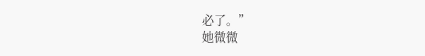必了。”
她微微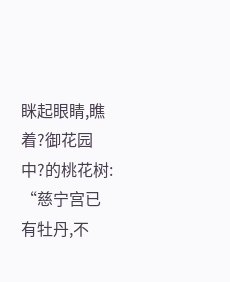眯起眼睛,瞧着?御花园中?的桃花树:
“慈宁宫已有牡丹,不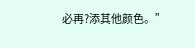必再?添其他颜色。”